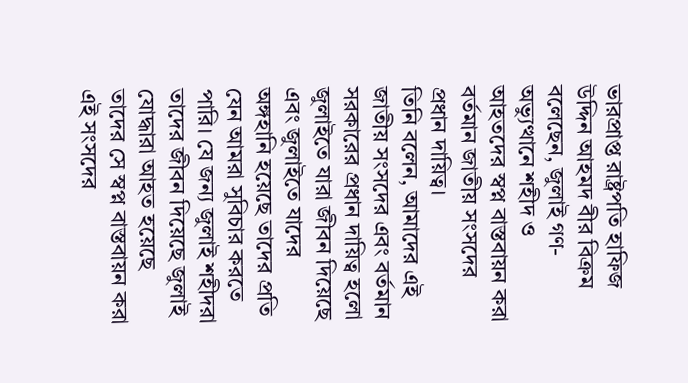ভারপ্রাপ্ত রাষ্ট্রপতি হাফিজ উদ্দিন আহমদ বীর বিক্রম বলেছেন, জুলাই গণ-অভ্যুত্থানে শহীদ ও আহতদের স্বপ্ন বাস্তবায়ন করা বর্তমান জাতীয় সংসদের প্রধান দায়িত্ব।
তিনি বলেন, আমাদের এই জাতীয় সংসদের এবং বর্তমান সরকারের প্রধান দায়িত্ব হলো জুলাইতে যারা জীবন দিয়েছে এবং জুলাইতে যাদের অঙ্গহানি হয়েছে তাদের প্রতি যেন আমরা সুবিচার করতে পারি। যে জন্য জুলাই শহীদরা তাদের জীবন দিয়েছে জুলাই যোদ্ধারা আহত হয়েছে তাদের সে স্বপ্ন বাস্তবায়ন করা এই সংসদের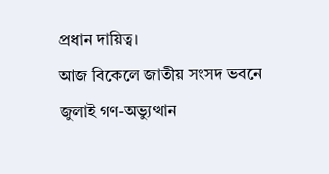প্রধান দায়িত্ব।
আজ বিকেলে জাতীয় সংসদ ভবনে জুলাই গণ-অভ্যুত্থান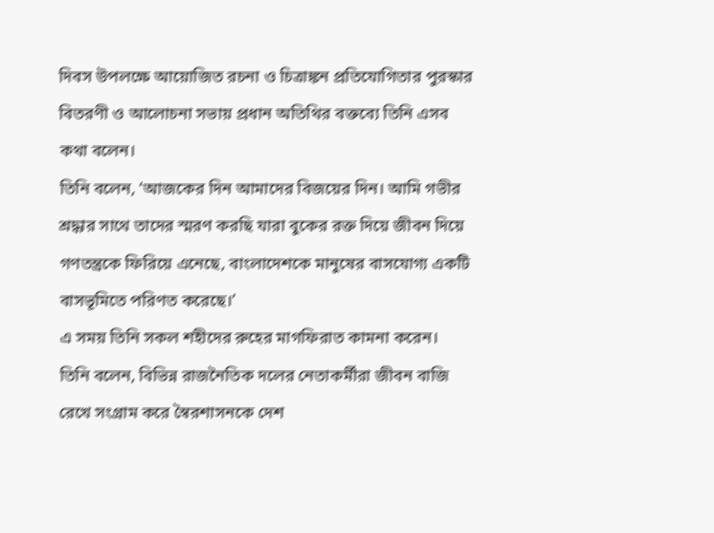দিবস উপলক্ষে আয়োজিত রচনা ও চিত্রাঙ্কন প্রতিযোগিতার পুরস্কার বিতরণী ও আলোচনা সভায় প্রধান অতিথির বক্তব্যে তিনি এসব কথা বলেন।
তিনি বলেন, ‘আজকের দিন আমাদের বিজয়ের দিন। আমি গভীর শ্রদ্ধার সাথে তাদের স্মরণ করছি যারা বুকের রক্ত দিয়ে জীবন দিয়ে গণতন্ত্রকে ফিরিয়ে এনেছে, বাংলাদেশকে মানুষের বাসযোগ্য একটি বাসভূমিতে পরিণত করেছে।’
এ সময় তিনি সকল শহীদের রুহের মাগফিরাত কামনা করেন।
তিনি বলেন, বিভিন্ন রাজনৈতিক দলের নেতাকর্মীরা জীবন বাজি রেখে সংগ্রাম করে স্বৈরশাসনকে দেশ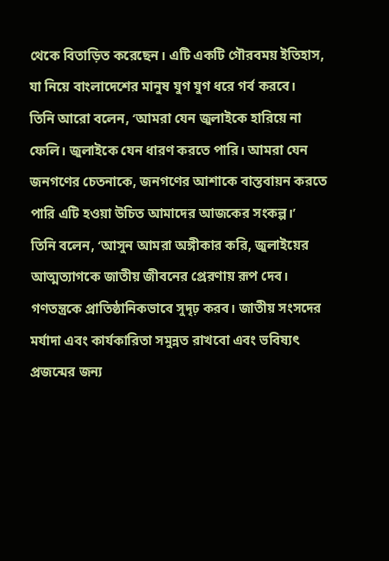থেকে বিতাড়িত করেছেন। এটি একটি গৌরবময় ইতিহাস, যা নিয়ে বাংলাদেশের মানুষ যুগ যুগ ধরে গর্ব করবে।
তিনি আরো বলেন, ‘আমরা যেন জুলাইকে হারিয়ে না ফেলি। জুলাইকে যেন ধারণ করতে পারি। আমরা যেন জনগণের চেতনাকে, জনগণের আশাকে বাস্তবায়ন করতে পারি এটি হওয়া উচিত আমাদের আজকের সংকল্প।’
তিনি বলেন, ‘আসুন আমরা অঙ্গীকার করি, জুলাইয়ের আত্মত্যাগকে জাতীয় জীবনের প্রেরণায় রূপ দেব। গণতন্ত্রকে প্রাতিষ্ঠানিকভাবে সুদৃঢ় করব। জাতীয় সংসদের মর্যাদা এবং কার্যকারিতা সমুন্নত রাখবো এবং ভবিষ্যৎ প্রজন্মের জন্য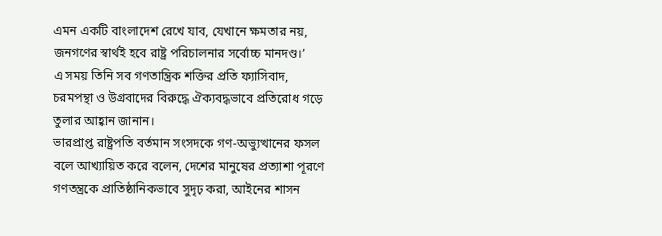এমন একটি বাংলাদেশ রেখে যাব, যেখানে ক্ষমতার নয়, জনগণের স্বার্থই হবে রাষ্ট্র পরিচালনার সর্বোচ্চ মানদণ্ড।’
এ সময় তিনি সব গণতান্ত্রিক শক্তির প্রতি ফ্যাসিবাদ, চরমপন্থা ও উগ্রবাদের বিরুদ্ধে ঐক্যবদ্ধভাবে প্রতিরোধ গড়ে তুলার আহ্বান জানান।
ভারপ্রাপ্ত রাষ্ট্রপতি বর্তমান সংসদকে গণ-অভ্যুত্থানের ফসল বলে আখ্যায়িত করে বলেন, দেশের মানুষের প্রত্যাশা পূরণে গণতন্ত্রকে প্রাতিষ্ঠানিকভাবে সুদৃঢ় করা, আইনের শাসন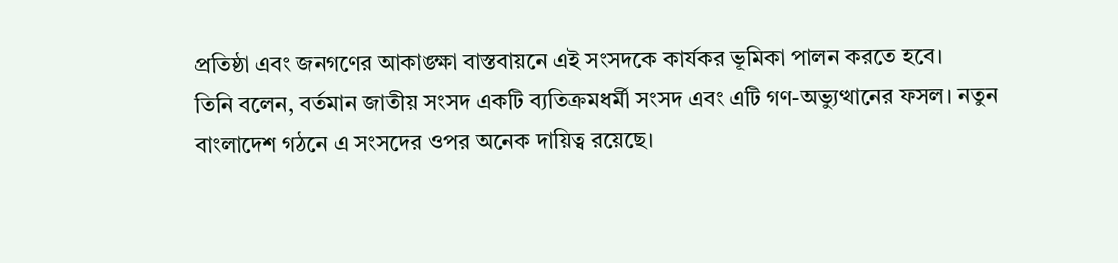প্রতিষ্ঠা এবং জনগণের আকাঙ্ক্ষা বাস্তবায়নে এই সংসদকে কার্যকর ভূমিকা পালন করতে হবে।
তিনি বলেন, বর্তমান জাতীয় সংসদ একটি ব্যতিক্রমধর্মী সংসদ এবং এটি গণ-অভ্যুত্থানের ফসল। নতুন বাংলাদেশ গঠনে এ সংসদের ওপর অনেক দায়িত্ব রয়েছে।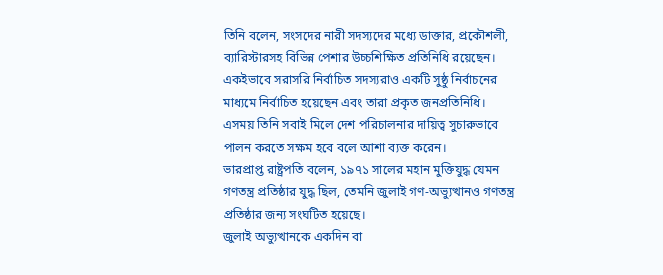তিনি বলেন, সংসদের নারী সদস্যদের মধ্যে ডাক্তার, প্রকৌশলী, ব্যারিস্টারসহ বিভিন্ন পেশার উচ্চশিক্ষিত প্রতিনিধি রয়েছেন। একইভাবে সরাসরি নির্বাচিত সদস্যরাও একটি সুষ্ঠু নির্বাচনের মাধ্যমে নির্বাচিত হয়েছেন এবং তারা প্রকৃত জনপ্রতিনিধি।
এসময় তিনি সবাই মিলে দেশ পরিচালনার দায়িত্ব সুচারুভাবে পালন করতে সক্ষম হবে বলে আশা ব্যক্ত করেন।
ভারপ্রাপ্ত রাষ্ট্রপতি বলেন, ১৯৭১ সালের মহান মুক্তিযুদ্ধ যেমন গণতন্ত্র প্রতিষ্ঠার যুদ্ধ ছিল, তেমনি জুলাই গণ-অভ্যুত্থানও গণতন্ত্র প্রতিষ্ঠার জন্য সংঘটিত হয়েছে।
জুলাই অভ্যুত্থানকে একদিন বা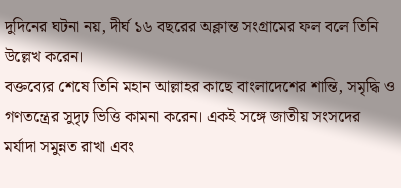দুদিনের ঘটনা নয়, দীর্ঘ ১৬ বছরের অক্লান্ত সংগ্রামের ফল বলে তিনি উল্লেখ করেন।
বক্তব্যের শেষে তিনি মহান আল্লাহর কাছে বাংলাদেশের শান্তি, সমৃদ্ধি ও গণতন্ত্রের সুদৃঢ় ভিত্তি কামনা করেন। একই সঙ্গে জাতীয় সংসদের মর্যাদা সমুন্নত রাখা এবং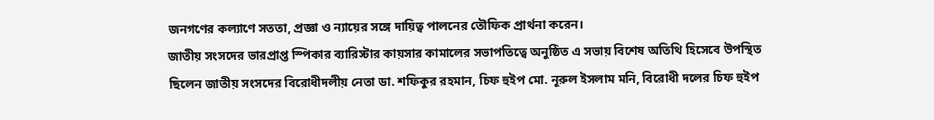জনগণের কল্যাণে সততা, প্রজ্ঞা ও ন্যায়ের সঙ্গে দায়িত্ব পালনের তৌফিক প্রার্থনা করেন।
জাতীয় সংসদের ভারপ্রাপ্ত স্পিকার ব্যারিস্টার কায়সার কামালের সভাপতিত্বে অনুষ্ঠিত এ সভায় বিশেষ অতিথি হিসেবে উপস্থিত ছিলেন জাতীয় সংসদের বিরোধীদলীয় নেতা ডা. শফিকুর রহমান, চিফ হুইপ মো. নূরুল ইসলাম মনি, বিরোধী দলের চিফ হুইপ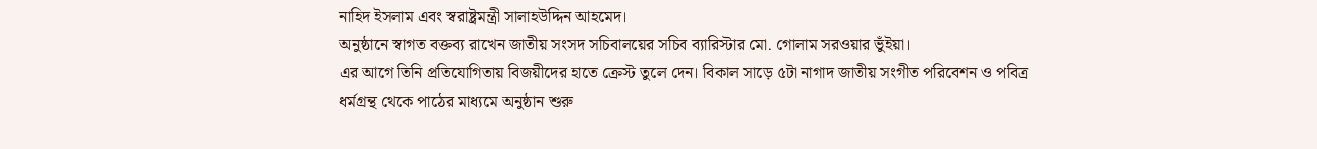নাহিদ ইসলাম এবং স্বরাষ্ট্রমন্ত্রী সালাহউদ্দিন আহমেদ।
অনুষ্ঠানে স্বাগত বক্তব্য রাখেন জাতীয় সংসদ সচিবালয়ের সচিব ব্যারিস্টার মো. গোলাম সরওয়ার ভুঁইয়া।
এর আগে তিনি প্রতিযোগিতায় বিজয়ীদের হাতে ক্রেস্ট তুলে দেন। বিকাল সাড়ে ৫টা নাগাদ জাতীয় সংগীত পরিবেশন ও পবিত্র ধর্মগ্রন্থ থেকে পাঠের মাধ্যমে অনুষ্ঠান শুরু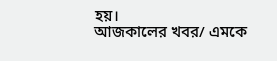হয়।
আজকালের খবর/ এমকে